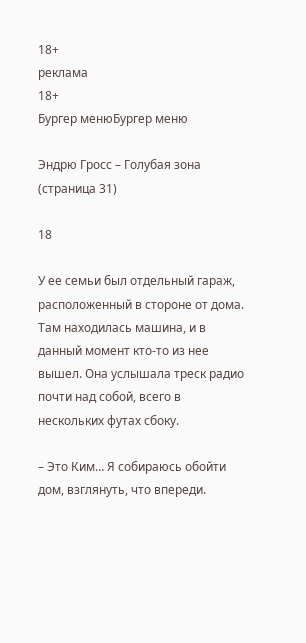18+
реклама
18+
Бургер менюБургер меню

Эндрю Гросс – Голубая зона (страница 31)

18

У ее семьи был отдельный гараж, расположенный в стороне от дома. Там находилась машина, и в данный момент кто-то из нее вышел. Она услышала треск радио почти над собой, всего в нескольких футах сбоку.

– Это Ким… Я собираюсь обойти дом, взглянуть, что впереди.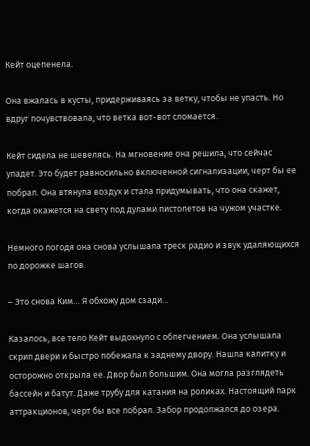Кейт оцепенела.

Она вжалась в кусты, придерживаясь за ветку, чтобы не упасть. Но вдруг почувствовала, что ветка вот-вот сломается.

Кейт сидела не шевелясь. На мгновение она решила, что сейчас упадет. Это будет равносильно включенной сигнализации, черт бы ее побрал. Она втянула воздух и стала придумывать, что она скажет, когда окажется на свету под дулами пистолетов на чужом участке.

Немного погодя она снова услышала треск радио и звук удаляющихся по дорожке шагов.

– Это снова Ким… Я обхожу дом сзади…

Казалось, все тело Кейт выдохнуло с облегчением. Она услышала скрип двери и быстро побежала к заднему двору. Нашла калитку и осторожно открыла ее. Двор был большим. Она могла разглядеть бассейн и батут. Даже трубу для катания на роликах. Настоящий парк аттракционов, черт бы все побрал. Забор продолжался до озера.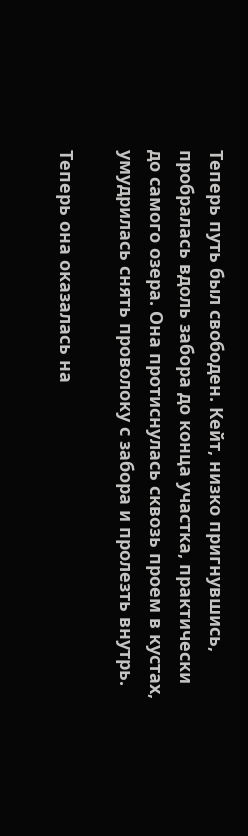Теперь путь был свободен. Кейт, низко пригнувшись, пробралась вдоль забора до конца участка, практически до самого озера. Она протиснулась сквозь проем в кустах, умудрилась снять проволоку с забора и пролезть внутрь.

Теперь она оказалась на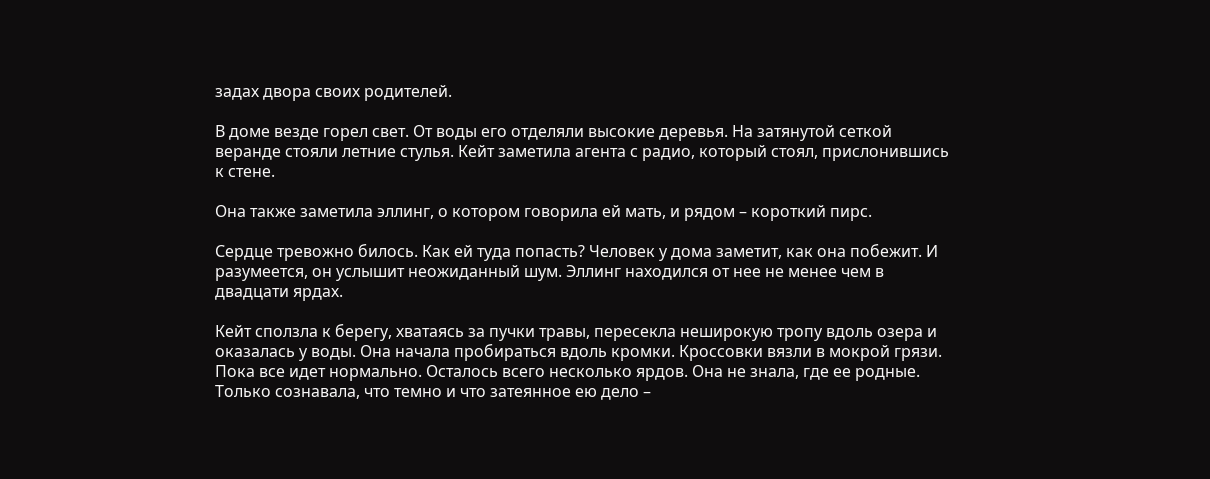задах двора своих родителей.

В доме везде горел свет. От воды его отделяли высокие деревья. На затянутой сеткой веранде стояли летние стулья. Кейт заметила агента с радио, который стоял, прислонившись к стене.

Она также заметила эллинг, о котором говорила ей мать, и рядом – короткий пирс.

Сердце тревожно билось. Как ей туда попасть? Человек у дома заметит, как она побежит. И разумеется, он услышит неожиданный шум. Эллинг находился от нее не менее чем в двадцати ярдах.

Кейт сползла к берегу, хватаясь за пучки травы, пересекла неширокую тропу вдоль озера и оказалась у воды. Она начала пробираться вдоль кромки. Кроссовки вязли в мокрой грязи. Пока все идет нормально. Осталось всего несколько ярдов. Она не знала, где ее родные. Только сознавала, что темно и что затеянное ею дело –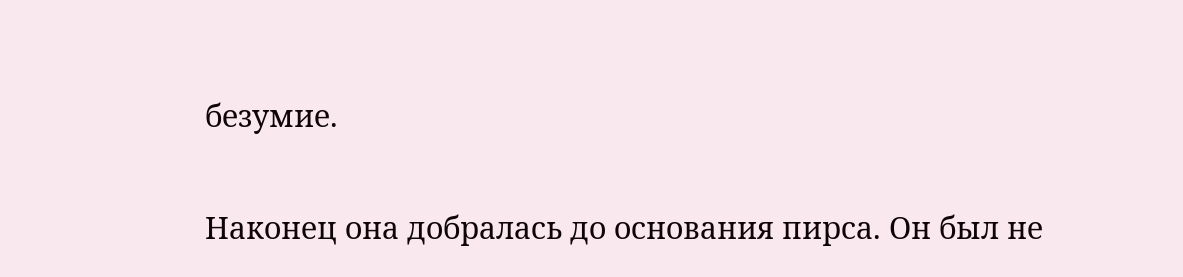безумие.

Наконец она добралась до основания пирса. Он был не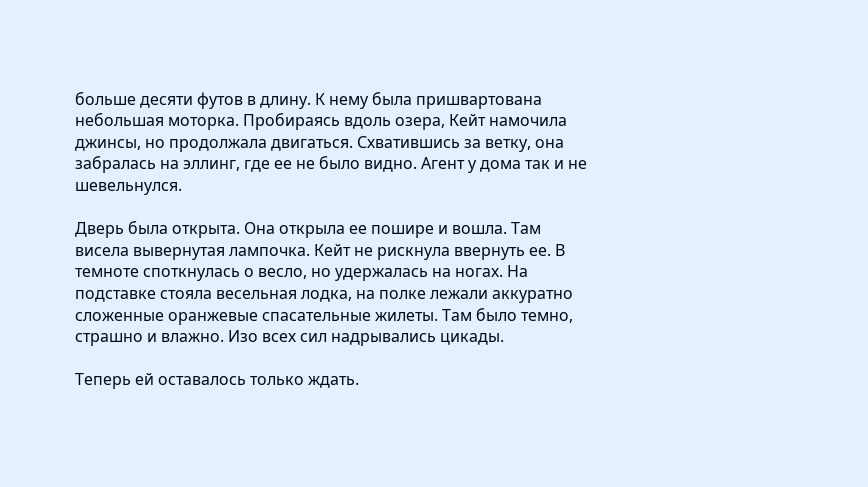больше десяти футов в длину. К нему была пришвартована небольшая моторка. Пробираясь вдоль озера, Кейт намочила джинсы, но продолжала двигаться. Схватившись за ветку, она забралась на эллинг, где ее не было видно. Агент у дома так и не шевельнулся.

Дверь была открыта. Она открыла ее пошире и вошла. Там висела вывернутая лампочка. Кейт не рискнула ввернуть ее. В темноте споткнулась о весло, но удержалась на ногах. На подставке стояла весельная лодка, на полке лежали аккуратно сложенные оранжевые спасательные жилеты. Там было темно, страшно и влажно. Изо всех сил надрывались цикады.

Теперь ей оставалось только ждать.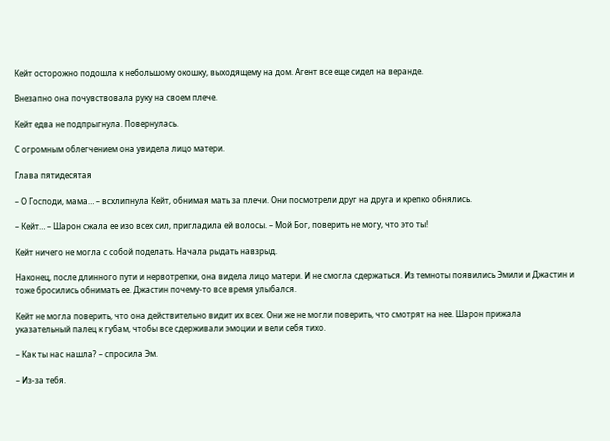Кейт осторожно подошла к небольшому окошку, выходящему на дом. Агент все еще сидел на веранде.

Внезапно она почувствовала руку на своем плече.

Кейт едва не подпрыгнула. Повернулась.

С огромным облегчением она увидела лицо матери.

Глава пятидесятая

– О Господи, мама… – всхлипнула Кейт, обнимая мать за плечи. Они посмотрели друг на друга и крепко обнялись.

– Кейт… – Шарон сжала ее изо всех сил, пригладила ей волосы. – Мой Бог, поверить не могу, что это ты!

Кейт ничего не могла с собой поделать. Начала рыдать навзрыд.

Наконец, после длинного пути и нервотрепки, она видела лицо матери. И не смогла сдержаться. Из темноты появились Эмили и Джастин и тоже бросились обнимать ее. Джастин почему-то все время улыбался.

Кейт не могла поверить, что она действительно видит их всех. Они же не могли поверить, что смотрят на нее. Шарон прижала указательный палец к губам, чтобы все сдерживали эмоции и вели себя тихо.

– Как ты нас нашла? – спросила Эм.

– Из-за тебя.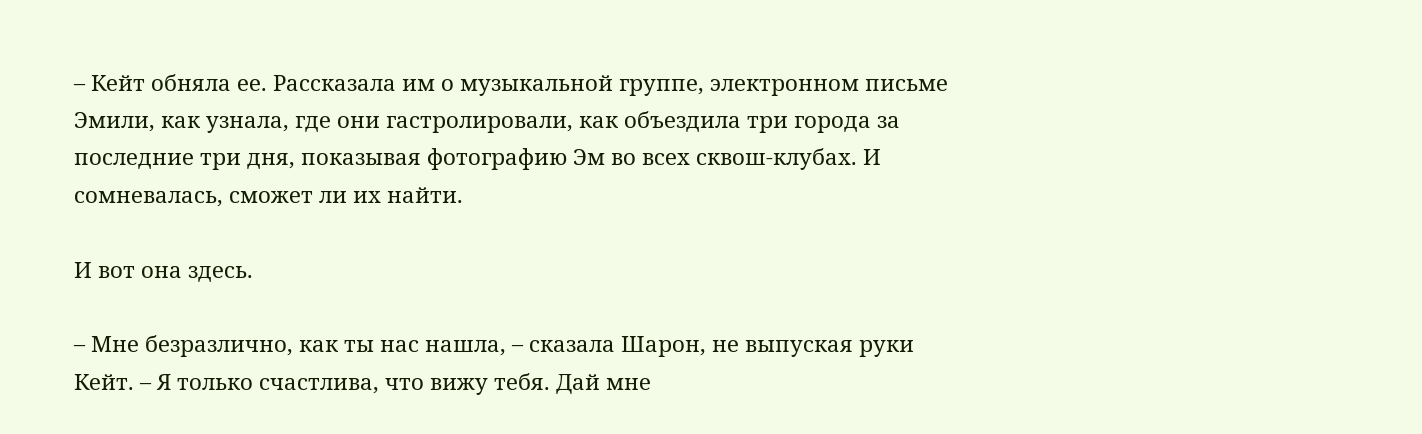– Кейт обняла ее. Рассказала им о музыкальной группе, электронном письме Эмили, как узнала, где они гастролировали, как объездила три города за последние три дня, показывая фотографию Эм во всех сквош-клубах. И сомневалась, сможет ли их найти.

И вот она здесь.

– Мне безразлично, как ты нас нашла, – сказала Шарон, не выпуская руки Кейт. – Я только счастлива, что вижу тебя. Дай мне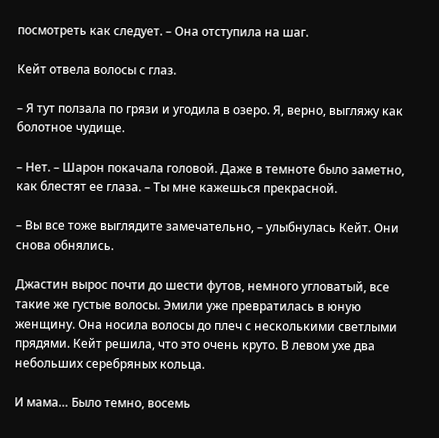посмотреть как следует. – Она отступила на шаг.

Кейт отвела волосы с глаз.

– Я тут ползала по грязи и угодила в озеро. Я, верно, выгляжу как болотное чудище.

– Нет. – Шарон покачала головой. Даже в темноте было заметно, как блестят ее глаза. – Ты мне кажешься прекрасной.

– Вы все тоже выглядите замечательно, – улыбнулась Кейт. Они снова обнялись.

Джастин вырос почти до шести футов, немного угловатый, все такие же густые волосы. Эмили уже превратилась в юную женщину. Она носила волосы до плеч с несколькими светлыми прядями. Кейт решила, что это очень круто. В левом ухе два небольших серебряных кольца.

И мама… Было темно, восемь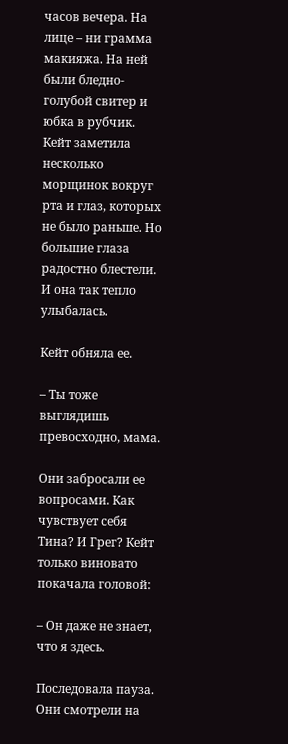часов вечера. На лице – ни грамма макияжа. На ней были бледно-голубой свитер и юбка в рубчик. Кейт заметила несколько морщинок вокруг рта и глаз, которых не было раньше. Но большие глаза радостно блестели. И она так тепло улыбалась.

Кейт обняла ее.

– Ты тоже выглядишь превосходно, мама.

Они забросали ее вопросами. Как чувствует себя Тина? И Грег? Кейт только виновато покачала головой:

– Он даже не знает, что я здесь.

Последовала пауза. Они смотрели на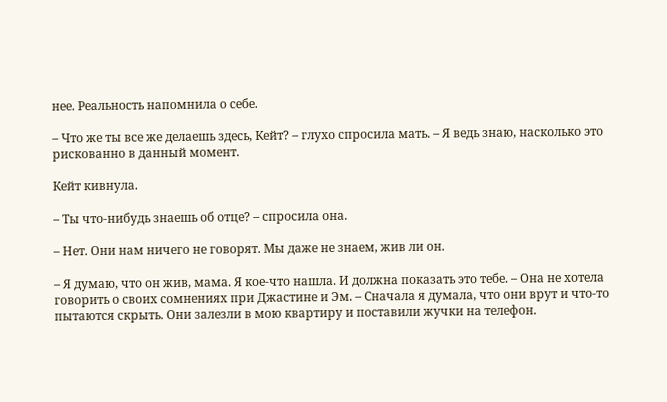нее. Реальность напомнила о себе.

– Что же ты все же делаешь здесь, Кейт? – глухо спросила мать. – Я ведь знаю, насколько это рискованно в данный момент.

Кейт кивнула.

– Ты что-нибудь знаешь об отце? – спросила она.

– Нет. Они нам ничего не говорят. Мы даже не знаем, жив ли он.

– Я думаю, что он жив, мама. Я кое-что нашла. И должна показать это тебе. – Она не хотела говорить о своих сомнениях при Джастине и Эм. – Сначала я думала, что они врут и что-то пытаются скрыть. Они залезли в мою квартиру и поставили жучки на телефон.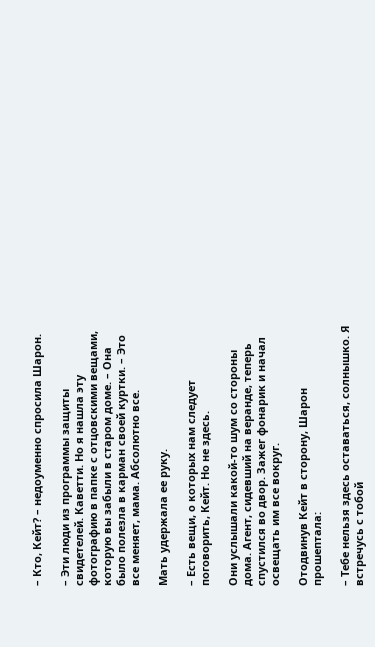– Кто, Кейт? – недоуменно спросила Шарон.

– Эти люди из программы защиты свидетелей. Каветти. Но я нашла эту фотографию в папке с отцовскими вещами, которую вы забыли в старом доме. – Она было полезла в карман своей куртки. – Это все меняет, мама. Абсолютно все.

Мать удержала ее руку.

– Есть вещи, о которых нам следует поговорить, Кейт. Но не здесь.

Они услышали какой-то шум со стороны дома. Агент, сидевший на веранде, теперь спустился во двор. Зажег фонарик и начал освещать им все вокруг.

Отодвинув Кейт в сторону, Шарон прошептала:

– Тебе нельзя здесь оставаться, солнышко. Я встречусь с тобой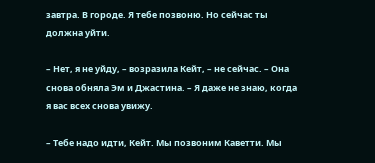завтра. В городе. Я тебе позвоню. Но сейчас ты должна уйти.

– Нет, я не уйду, – возразила Кейт, – не сейчас. – Она снова обняла Эм и Джастина. – Я даже не знаю, когда я вас всех снова увижу.

– Тебе надо идти, Кейт. Мы позвоним Каветти. Мы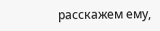расскажем ему,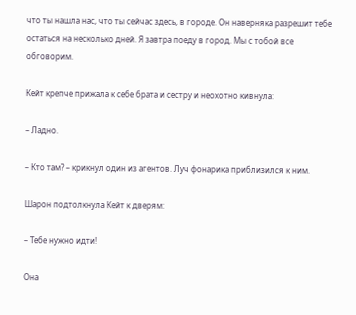что ты нашла нас, что ты сейчас здесь, в городе. Он наверняка разрешит тебе остаться на несколько дней. Я завтра поеду в город. Мы с тобой все обговорим.

Кейт крепче прижала к себе брата и сестру и неохотно кивнула:

– Ладно.

– Кто там? – крикнул один из агентов. Луч фонарика приблизился к ним.

Шарон подтолкнула Кейт к дверям:

– Тебе нужно идти!

Она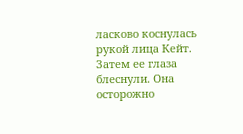ласково коснулась рукой лица Кейт. Затем ее глаза блеснули. Она осторожно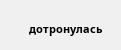дотронулась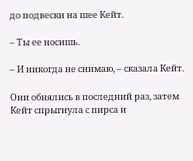до подвески на шее Кейт.

– Ты ее носишь.

– И никогда не снимаю, – сказала Кейт.

Они обнялись в последний раз, затем Кейт спрыгнула с пирса и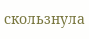скользнула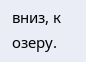вниз, к озеру.